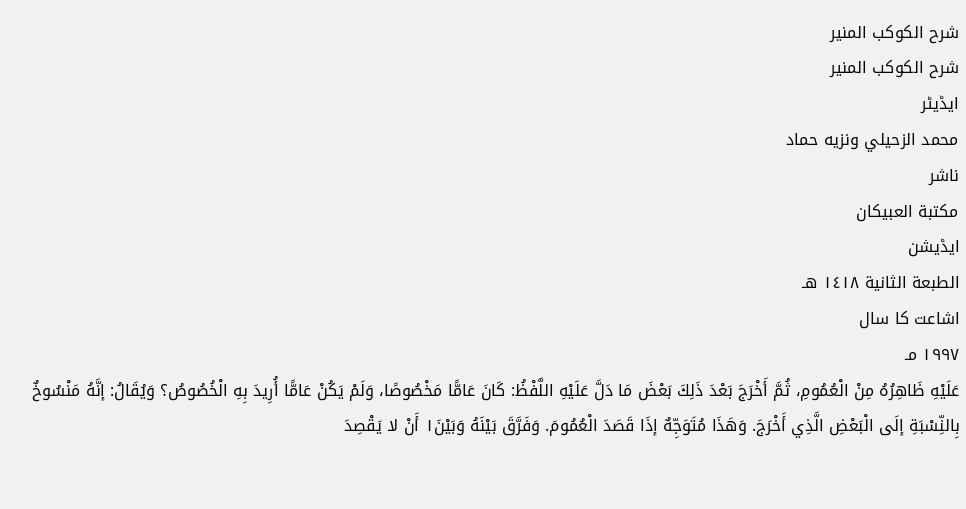شرح الكوكب المنير
شرح الكوكب المنير
ایڈیٹر
محمد الزحيلي ونزيه حماد
ناشر
مكتبة العبيكان
ایڈیشن
الطبعة الثانية ١٤١٨ هـ
اشاعت کا سال
١٩٩٧ مـ
عَلَيْهِ ظَاهِرُهُ مِنْ الْعُمُومِ، ثُمَّ أَخْرَجَ بَعْدَ ذَلِكَ بَعْضَ مَا دَلَّ عَلَيْهِ اللَّفْظُ: كَانَ عَامًّا مَخْصُوصًا، وَلَمْ يَكُنْ عَامًّا أُرِيدَ بِهِ الْخُصُوصُ؟ وَيُقَالُ: إنَّهُ مَنْسُوخٌ بِالنِّسْبَةِ إلَى الْبَعْضِ الَّذِي أَخْرَجَ. وَهَذَا مُتَوَجِّهٌ إذَا قَصَدَ الْعُمُومَ. وَفَرَّقَ بَيْنَهُ وَبَيْنَ١ أَنْ لا يَقْصِدَ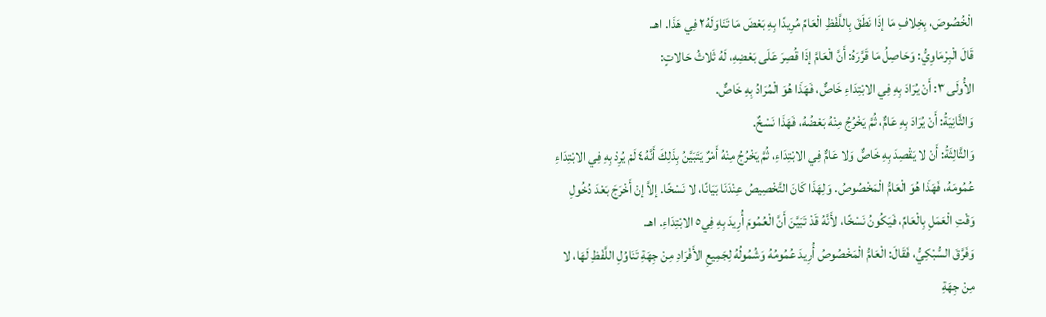الْخُصُوصَ، بِخِلافِ مَا إذَا نَطَقَ بِاللَّفْظِ الْعَامِّ مُرِيدًا بِهِ بَعْضَ مَا تَنَاوَلَهُ٢ فِي هَذَا. اهـ.
قَالَ الْبِرْمَاوِيُّ: وَحَاصِلُ مَا قَرَّرَهُ: أَنَّ الْعَامَّ إذَا قُصِرَ عَلَى بَعْضِهِ، لَهُ ثَلاثُ حَالاتٍ:
الأُولَى ٣: أَنْ يُرَادَ بِهِ فِي الابْتِدَاءِ خَاصٌّ، فَهَذَا هُوَ الْمُرَادُ بِهِ خَاصٌّ.
وَالثَّانِيَةُ: أَنْ يُرَادَ بِهِ عَامٌّ، ثُمَّ يَخْرُجُ مِنْهُ بَعْضُهُ، فَهَذَا نَسْخٌ.
وَالثَّالِثَةُ: أَنْ لا يَقْصِدَ بِهِ خَاصٌّ وَلا عَامٌّ فِي الابْتِدَاءِ، ثُمَّ يَخْرُجُ مِنْهُ أَمْرٌ يَتَبَيَّنُ بِذَلِكَ أَنَّهُ٤ لَمْ يُرِدْ بِهِ فِي الابْتِدَاءِ عُمُومَهُ، فَهَذَا هُوَ الْعَامُّ الْمَخْصُوصُ. وَلِهَذَا كَانَ التَّخْصِيصُ عِنْدَنَا بَيَانًا، لا نَسْخًا. إلاَّ إنْ أَخْرَجَ بَعْدَ دُخُولِ وَقْتِ الْعَمَلِ بِالْعَامِّ، فَيَكُونُ نَسْخًا، لأَنَّهُ قَدْ تَبَيَّنَ أَنَّ الْعُمُومَ أُرِيدَ بِهِ فِي٥ الابْتِدَاءِ. اهـ.
وَفَرَّقَ السُّبْكِيُّ، فَقَالَ: الْعَامُّ الْمَخْصُوصُ أُرِيدَ عُمُومُهُ وَشُمُولُهُ لِجَمِيعِ الأَفْرَادِ مِنْ جِهَةِ تَنَاوُلِ اللَّفْظِ لَهَا، لا مِنْ جِهَةِ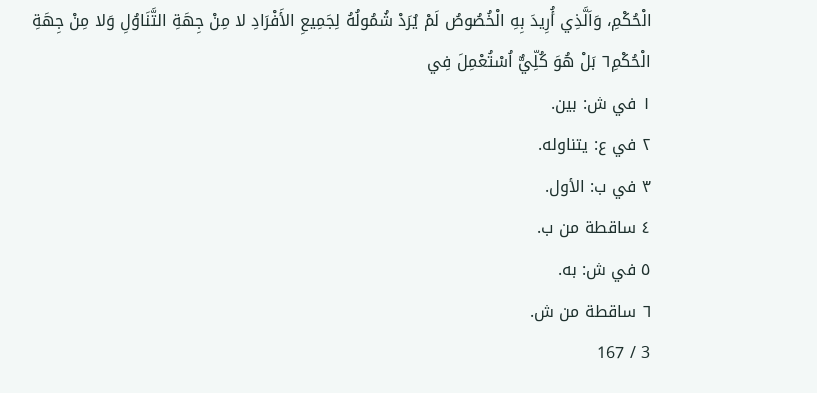الْحُكْمِ، وَاَلَّذِي أُرِيدَ بِهِ الْخُصُوصُ لَمْ يُرَدْ شُمُولُهُ لِجَمِيعِ الأَفْرَادِ لا مِنْ جِهَةِ التَّنَاوُلِ وَلا مِنْ جِهَةِ الْحُكْمِ٦ بَلْ هُوَ كُلِّيٌّ اُسْتُعْمِلَ فِي
١ في ش: بين.
٢ في ع: يتناوله.
٣ في ب: الأول.
٤ ساقطة من ب.
٥ في ش: به.
٦ ساقطة من ش.
3 / 167